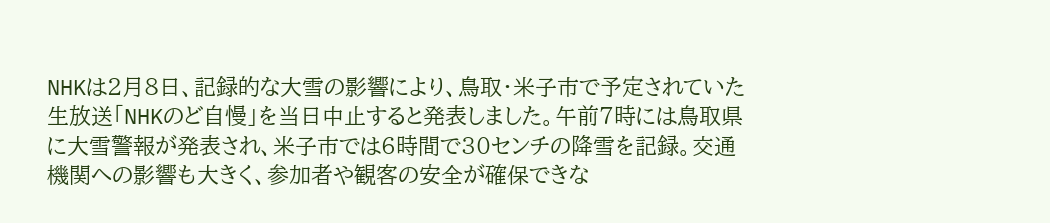NHKは2月8日、記録的な大雪の影響により、鳥取・米子市で予定されていた生放送「NHKのど自慢」を当日中止すると発表しました。午前7時には鳥取県に大雪警報が発表され、米子市では6時間で30センチの降雪を記録。交通機関への影響も大きく、参加者や観客の安全が確保できな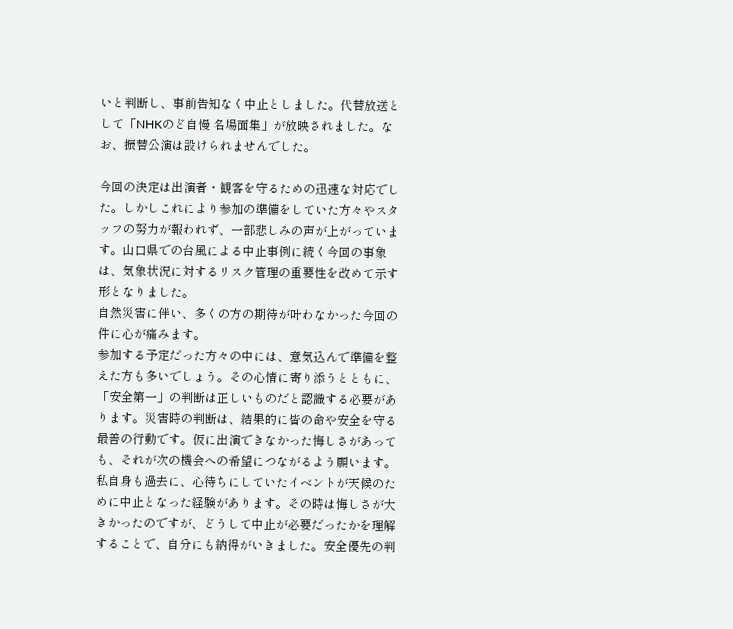いと判断し、事前告知なく中止としました。代替放送として「NHKのど自慢 名場面集」が放映されました。なお、振替公演は設けられませんでした。

今回の決定は出演者・観客を守るための迅速な対応でした。しかしこれにより参加の準備をしていた方々やスタッフの努力が報われず、一部悲しみの声が上がっています。山口県での台風による中止事例に続く今回の事象は、気象状況に対するリスク管理の重要性を改めて示す形となりました。
自然災害に伴い、多くの方の期待が叶わなかった今回の件に心が痛みます。
参加する予定だった方々の中には、意気込んで準備を整えた方も多いでしょう。その心情に寄り添うとともに、「安全第一」の判断は正しいものだと認識する必要があります。災害時の判断は、結果的に皆の命や安全を守る最善の行動です。仮に出演できなかった悔しさがあっても、それが次の機会への希望につながるよう願います。
私自身も過去に、心待ちにしていたイベントが天候のために中止となった経験があります。その時は悔しさが大きかったのですが、どうして中止が必要だったかを理解することで、自分にも納得がいきました。安全優先の判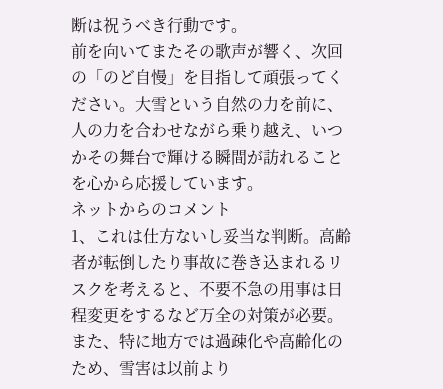断は祝うべき行動です。
前を向いてまたその歌声が響く、次回の「のど自慢」を目指して頑張ってください。大雪という自然の力を前に、人の力を合わせながら乗り越え、いつかその舞台で輝ける瞬間が訪れることを心から応援しています。
ネットからのコメント
1、これは仕方ないし妥当な判断。高齢者が転倒したり事故に巻き込まれるリスクを考えると、不要不急の用事は日程変更をするなど万全の対策が必要。また、特に地方では過疎化や高齢化のため、雪害は以前より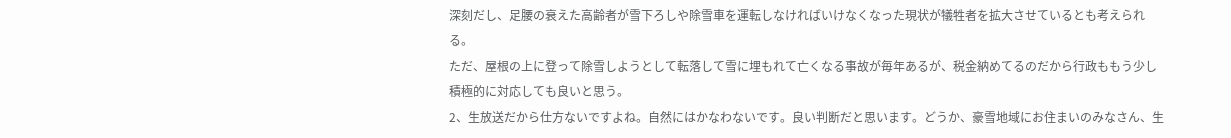深刻だし、足腰の衰えた高齢者が雪下ろしや除雪車を運転しなければいけなくなった現状が犠牲者を拡大させているとも考えられる。
ただ、屋根の上に登って除雪しようとして転落して雪に埋もれて亡くなる事故が毎年あるが、税金納めてるのだから行政ももう少し積極的に対応しても良いと思う。
2、生放送だから仕方ないですよね。自然にはかなわないです。良い判断だと思います。どうか、豪雪地域にお住まいのみなさん、生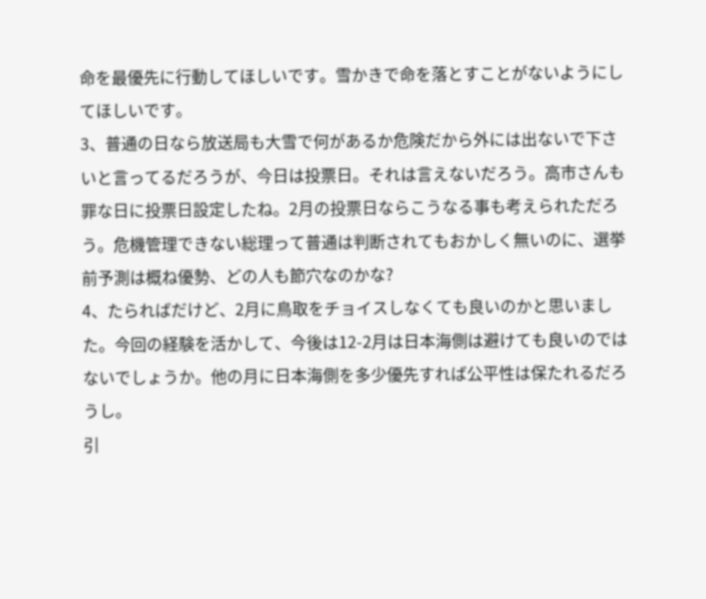命を最優先に行動してほしいです。雪かきで命を落とすことがないようにしてほしいです。
3、普通の日なら放送局も大雪で何があるか危険だから外には出ないで下さいと言ってるだろうが、今日は投票日。それは言えないだろう。高市さんも罪な日に投票日設定したね。2月の投票日ならこうなる事も考えられただろう。危機管理できない総理って普通は判断されてもおかしく無いのに、選挙前予測は概ね優勢、どの人も節穴なのかな?
4、たらればだけど、2月に鳥取をチョイスしなくても良いのかと思いました。今回の経験を活かして、今後は12-2月は日本海側は避けても良いのではないでしょうか。他の月に日本海側を多少優先すれば公平性は保たれるだろうし。
引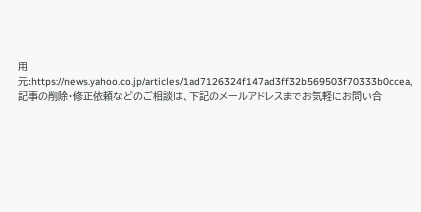用元:https://news.yahoo.co.jp/articles/1ad7126324f147ad3ff32b569503f70333b0ccea,記事の削除・修正依頼などのご相談は、下記のメールアドレスまでお気軽にお問い合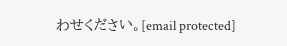わせください。[email protected]